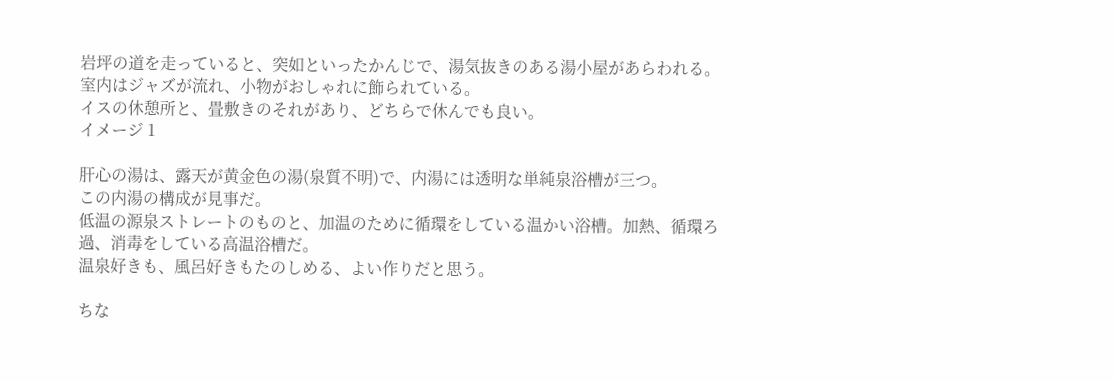岩坪の道を走っていると、突如といったかんじで、湯気抜きのある湯小屋があらわれる。
室内はジャズが流れ、小物がおしゃれに飾られている。
イスの休憩所と、畳敷きのそれがあり、どちらで休んでも良い。
イメージ 1

肝心の湯は、露天が黄金色の湯(泉質不明)で、内湯には透明な単純泉浴槽が三つ。
この内湯の構成が見事だ。
低温の源泉ストレートのものと、加温のために循環をしている温かい浴槽。加熱、循環ろ過、消毒をしている高温浴槽だ。
温泉好きも、風呂好きもたのしめる、よい作りだと思う。

ちな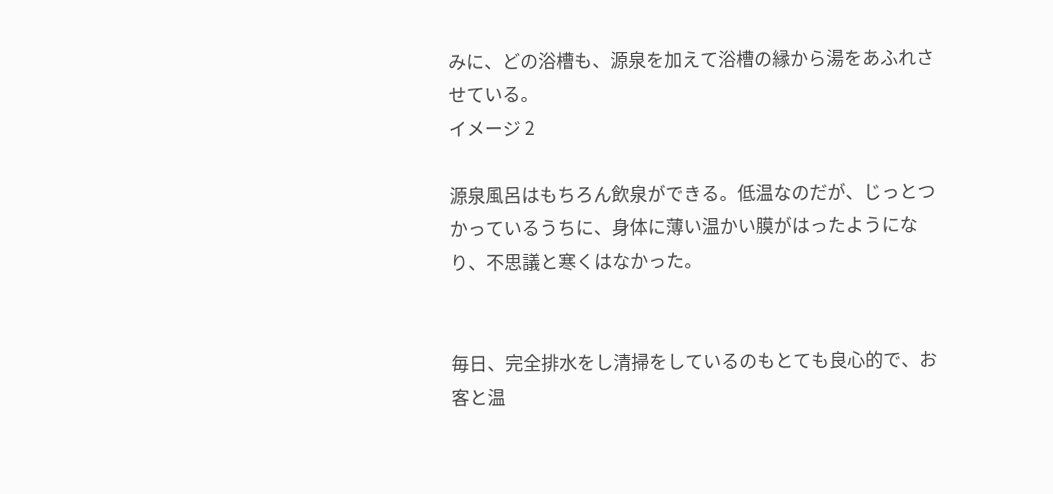みに、どの浴槽も、源泉を加えて浴槽の縁から湯をあふれさせている。
イメージ 2

源泉風呂はもちろん飲泉ができる。低温なのだが、じっとつかっているうちに、身体に薄い温かい膜がはったようになり、不思議と寒くはなかった。


毎日、完全排水をし清掃をしているのもとても良心的で、お客と温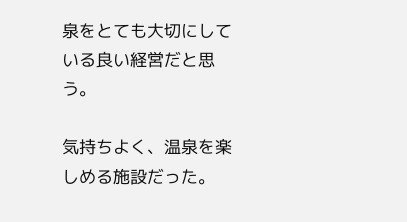泉をとても大切にしている良い経営だと思う。

気持ちよく、温泉を楽しめる施設だった。